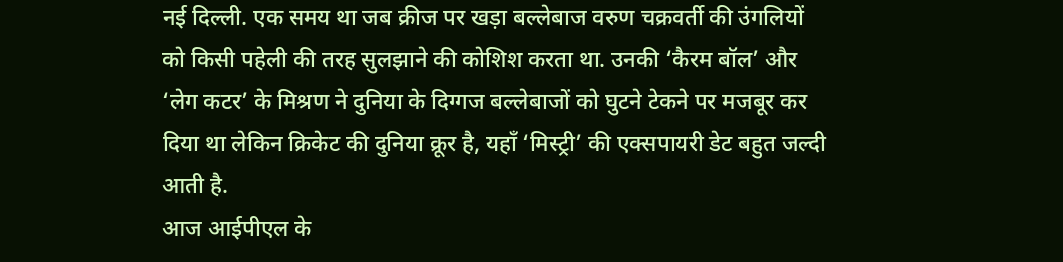नई दिल्ली. एक समय था जब क्रीज पर खड़ा बल्लेबाज वरुण चक्रवर्ती की उंगलियों को किसी पहेली की तरह सुलझाने की कोशिश करता था. उनकी ‘कैरम बॉल’ और ‘लेग कटर’ के मिश्रण ने दुनिया के दिग्गज बल्लेबाजों को घुटने टेकने पर मजबूर कर दिया था लेकिन क्रिकेट की दुनिया क्रूर है, यहाँ ‘मिस्ट्री’ की एक्सपायरी डेट बहुत जल्दी आती है.
आज आईपीएल के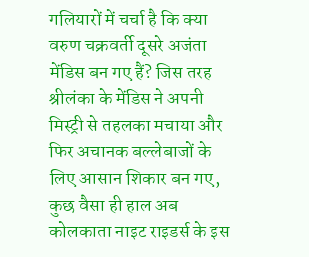गलियारों में चर्चा है कि क्या वरुण चक्रवर्ती दूसरे अजंता मेंडिस बन गए हैं? जिस तरह श्रीलंका के मेंडिस ने अपनी मिस्ट्री से तहलका मचाया और फिर अचानक बल्लेबाजों के लिए आसान शिकार बन गए, कुछ वैसा ही हाल अब कोलकाता नाइट राइडर्स के इस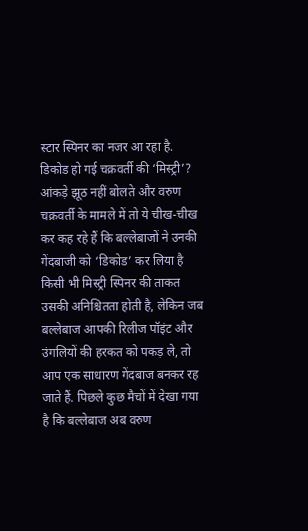स्टार स्पिनर का नजर आ रहा है.
डिकोड हो गई चक्रवर्ती की ‘मिस्ट्री’?
आंकड़े झूठ नहीं बोलते और वरुण चक्रवर्ती के मामले में तो ये चीख-चीख कर कह रहे हैं कि बल्लेबाजों ने उनकी गेंदबाजी को ‘डिकोड’ कर लिया है किसी भी मिस्ट्री स्पिनर की ताकत उसकी अनिश्चितता होती है, लेकिन जब बल्लेबाज आपकी रिलीज पॉइंट और उंगलियों की हरकत को पकड़ ले, तो आप एक साधारण गेंदबाज बनकर रह जाते हैं. पिछले कुछ मैचों में देखा गया है कि बल्लेबाज अब वरुण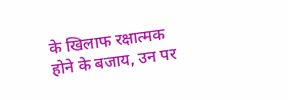के खिलाफ रक्षात्मक होने के बजाय, उन पर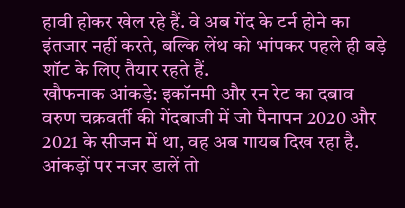हावी होकर खेल रहे हैं. वे अब गेंद के टर्न होने का इंतजार नहीं करते, बल्कि लेंथ को भांपकर पहले ही बड़े शॉट के लिए तैयार रहते हैं.
खौफनाक आंकड़े: इकॉनमी और रन रेट का दबाव
वरुण चक्रवर्ती की गेंदबाजी में जो पैनापन 2020 और 2021 के सीजन में था, वह अब गायब दिख रहा है. आंकड़ों पर नजर डालें तो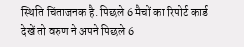स्थिति चिंताजनक है. पिछले 6 मैचों का रिपोर्ट कार्ड देखें तो वरुण ने अपने पिछले 6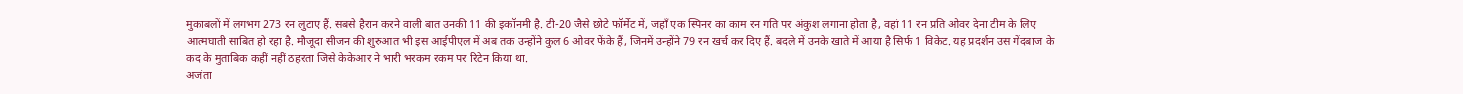मुकाबलों में लगभग 273 रन लुटाए हैं. सबसे हैरान करने वाली बात उनकी 11 की इकॉनमी है. टी-20 जैसे छोटे फॉर्मेट में, जहाँ एक स्पिनर का काम रन गति पर अंकुश लगाना होता है, वहां 11 रन प्रति ओवर देना टीम के लिए आत्मघाती साबित हो रहा है. मौजूदा सीजन की शुरुआत भी इस आईपीएल में अब तक उन्होंने कुल 6 ओवर फेंके हैं, जिनमें उन्होंने 79 रन खर्च कर दिए हैं. बदले में उनके खाते में आया है सिर्फ 1 विकेट. यह प्रदर्शन उस गेंदबाज के कद के मुताबिक कहीं नहीं ठहरता जिसे केकेआर ने भारी भरकम रकम पर रिटेन किया था.
अजंता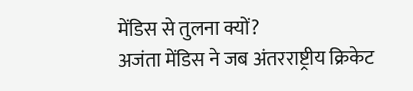मेंडिस से तुलना क्यों?
अजंता मेंडिस ने जब अंतरराष्ट्रीय क्रिकेट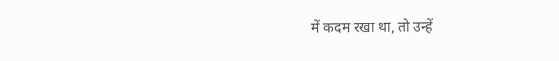में कदम रखा था, तो उन्हें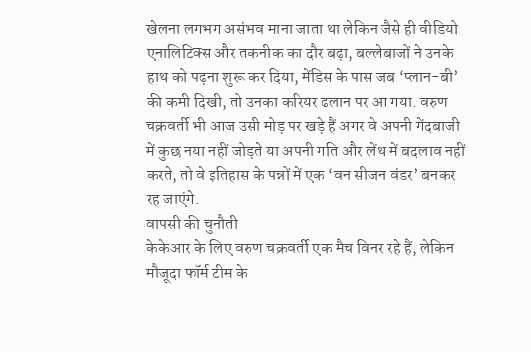खेलना लगभग असंभव माना जाता था लेकिन जैसे ही वीडियो एनालिटिक्स और तकनीक का दौर बढ़ा, बल्लेबाजों ने उनके हाथ को पढ़ना शुरू कर दिया, मेंडिस के पास जब ‘प्लान-बी’ की कमी दिखी, तो उनका करियर ढलान पर आ गया. वरुण चक्रवर्ती भी आज उसी मोड़ पर खड़े हैं अगर वे अपनी गेंदबाजी में कुछ नया नहीं जोड़ते या अपनी गति और लेंथ में बदलाव नहीं करते, तो वे इतिहास के पन्नों में एक ‘वन सीजन वंडर’ बनकर रह जाएंगे.
वापसी की चुनौती
केकेआर के लिए वरुण चक्रवर्ती एक मैच विनर रहे हैं, लेकिन मौजूदा फॉर्म टीम के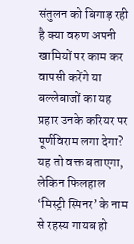संतुलन को बिगाड़ रही है क्या वरुण अपनी खामियों पर काम कर वापसी करेंगे या बल्लेबाजों का यह प्रहार उनके करियर पर पूर्णविराम लगा देगा? यह तो वक्त बताएगा, लेकिन फिलहाल ‘मिस्ट्री स्पिनर’ के नाम से रहस्य गायब हो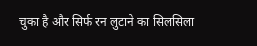चुका है और सिर्फ रन लुटाने का सिलसिला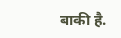बाकी है.